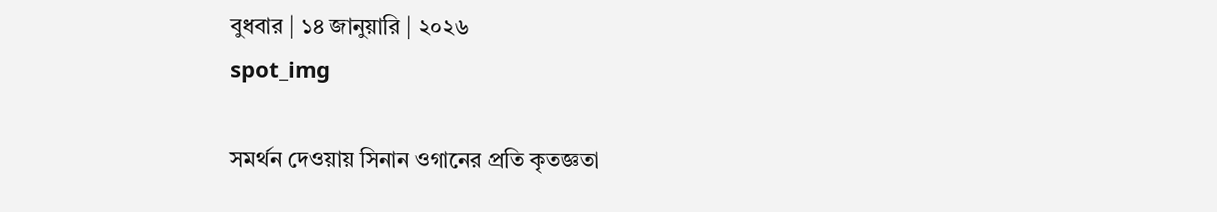বুধবার | ১৪ জানুয়ারি | ২০২৬
spot_img

সমর্থন দেওয়ায় সিনান ওগানের প্রতি কৃতজ্ঞতা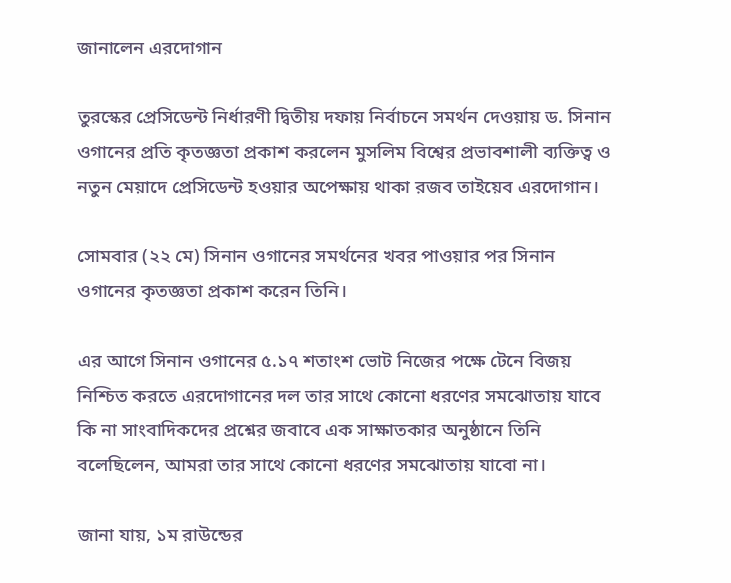জানালেন এরদোগান

তুরস্কের প্রেসিডেন্ট নির্ধারণী দ্বিতীয় দফায় নির্বাচনে সমর্থন দেওয়ায় ড. সিনান ওগানের প্রতি কৃতজ্ঞতা প্রকাশ করলেন মুসলিম বিশ্বের প্রভাবশালী ব্যক্তিত্ব ও নতুন মেয়াদে প্রেসিডেন্ট হওয়ার অপেক্ষায় থাকা রজব তাইয়েব এরদোগান।

সোমবার (২২ মে) সিনান ওগানের সমর্থনের খবর পাওয়ার পর সিনান ওগানের কৃতজ্ঞতা প্রকাশ করেন তিনি।

এর আগে সিনান ওগানের ৫.১৭ শতাংশ ভোট নিজের পক্ষে টেনে বিজয় নিশ্চিত করতে এরদোগানের দল তার সাথে কোনো ধরণের সমঝোতায় যাবে কি না সাংবাদিকদের প্রশ্নের জবাবে এক সাক্ষাতকার অনুষ্ঠানে তিনি বলেছিলেন, আমরা তার সাথে কোনো ধরণের সমঝোতায় যাবো না।

জানা যায়, ১ম রাউন্ডের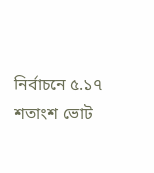নির্বাচনে ৫.১৭ শতাংশ ভোট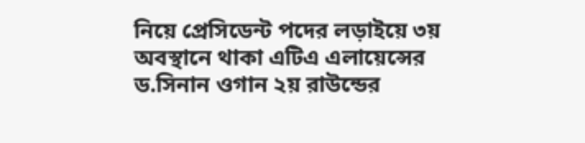নিয়ে প্রেসিডেন্ট পদের লড়াইয়ে ৩য় অবস্থানে থাকা এটিএ এলায়েন্সের ড.সিনান ওগান ২য় রাউন্ডের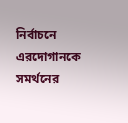নির্বাচনে এরদোগানকে সমর্থনের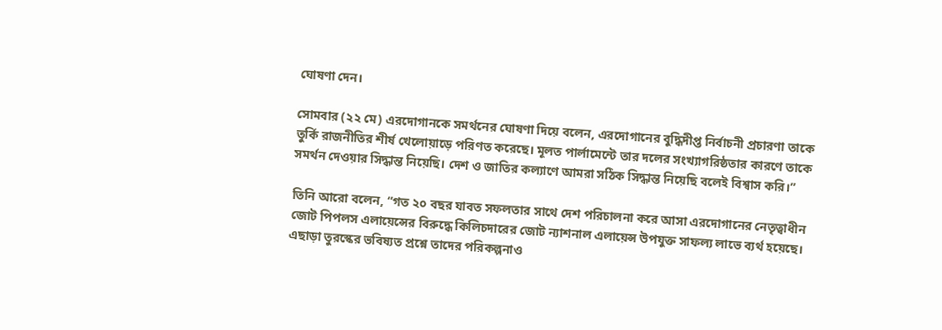ঘোষণা দেন।

সোমবার (২২ মে) এরদোগানকে সমর্থনের ঘোষণা দিয়ে বলেন, এরদোগানের বুদ্ধিদীপ্ত নির্বাচনী প্রচারণা তাকে তুর্কি রাজনীতির শীর্ষ খেলোয়াড়ে পরিণত করেছে। মূলত পার্লামেন্টে তার দলের সংখ্যাগরিষ্ঠতার কারণে তাকে সমর্থন দেওয়ার সিদ্ধান্ত নিয়েছি। দেশ ও জাতির কল্যাণে আমরা সঠিক সিদ্ধান্ত নিয়েছি বলেই বিশ্বাস করি।”

তিনি আরো বলেন, “গত ২০ বছর যাবত সফলতার সাথে দেশ পরিচালনা করে আসা এরদোগানের নেতৃত্বাধীন জোট পিপলস এলায়েন্সের বিরুদ্ধে কিলিচদারের জোট ন্যাশনাল এলায়েন্স উপযুক্ত সাফল্য লাভে ব্যর্থ হয়েছে। এছাড়া তুরস্কের ভবিষ্যত প্রশ্নে তাদের পরিকল্পনাও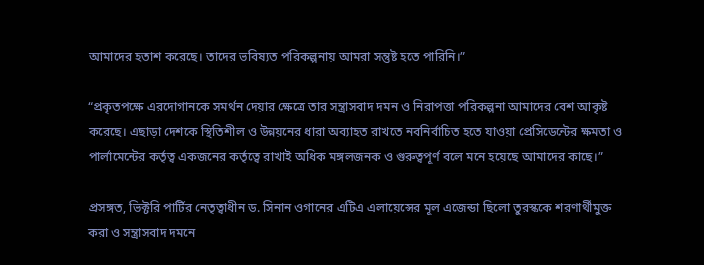আমাদের হতাশ করেছে। তাদের ভবিষ্যত পরিকল্পনায় আমরা সন্তুষ্ট হতে পারিনি।”

“প্রকৃতপক্ষে এরদোগানকে সমর্থন দেয়ার ক্ষেত্রে তার সন্ত্রাসবাদ দমন ও নিরাপত্তা পরিকল্পনা আমাদের বেশ আকৃষ্ট করেছে। এছাড়া দেশকে স্থিতিশীল ও উন্নয়নের ধারা অব্যাহত রাখতে নবনির্বাচিত হতে যাওয়া প্রেসিডেন্টের ক্ষমতা ও পার্লামেন্টের কর্তৃত্ব একজনের কর্তৃত্বে রাখাই অধিক মঙ্গলজনক ও গুরুত্বপূর্ণ বলে মনে হয়েছে আমাদের কাছে।”

প্রসঙ্গত, ভিক্টরি পার্টির নেতৃত্বাধীন ড. সিনান ওগানের এটিএ এলায়েন্সের মূল এজেন্ডা ছিলো তুরস্ককে শরণার্থীমুক্ত করা ও সন্ত্রাসবাদ দমনে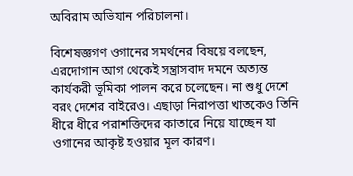অবিরাম অভিযান পরিচালনা।

বিশেষজ্ঞগণ ওগানের সমর্থনের বিষয়ে বলছেন, এরদোগান আগ থেকেই সন্ত্রাসবাদ দমনে অত্যন্ত কার্যকরী ভূমিকা পালন করে চলেছেন। না শুধু দেশে বরং দেশের বাইরেও। এছাড়া নিরাপত্তা খাতকেও তিনি ধীরে ধীরে পরাশক্তিদের কাতারে নিয়ে যাচ্ছেন যা ওগানের আকৃষ্ট হওয়ার মূল কারণ।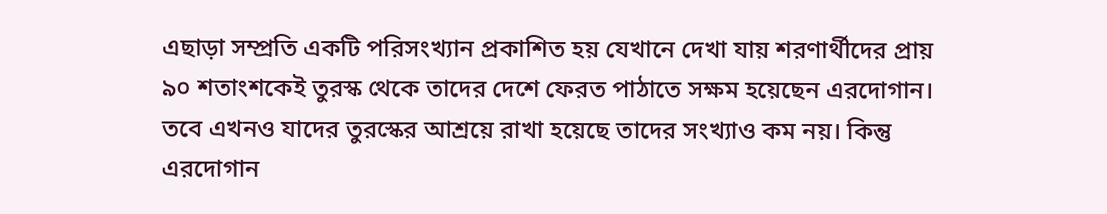এছাড়া সম্প্রতি একটি পরিসংখ্যান প্রকাশিত হয় যেখানে দেখা যায় শরণার্থীদের প্রায় ৯০ শতাংশকেই তুরস্ক থেকে তাদের দেশে ফেরত পাঠাতে সক্ষম হয়েছেন এরদোগান। তবে এখনও যাদের তুরস্কের আশ্রয়ে রাখা হয়েছে তাদের সংখ্যাও কম নয়। কিন্তু এরদোগান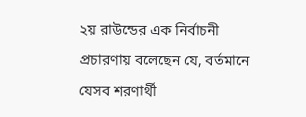২য় রাউন্ডের এক নির্বাচনী প্রচারণায় বলেছেন যে, বর্তমানে যেসব শরণার্থী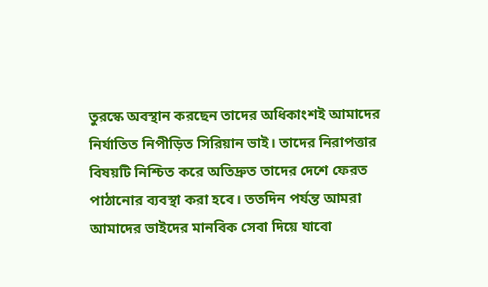তুরস্কে অবস্থান করছেন তাদের অধিকাংশই আমাদের নির্যাতিত নিপীড়িত সিরিয়ান ভাই। তাদের নিরাপত্তার বিষয়টি নিশ্চিত করে অতিদ্রুত তাদের দেশে ফেরত পাঠানোর ব্যবস্থা করা হবে। ততদিন পর্যন্ত আমরা আমাদের ভাইদের মানবিক সেবা দিয়ে যাবো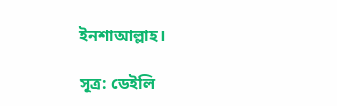ইনশাআল্লাহ।

সূত্র: ডেইলি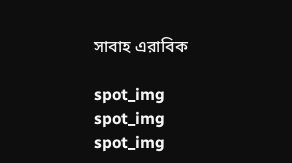সাবাহ এরাবিক

spot_img
spot_img
spot_img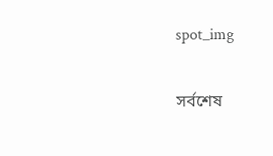spot_img

সর্বশেষ